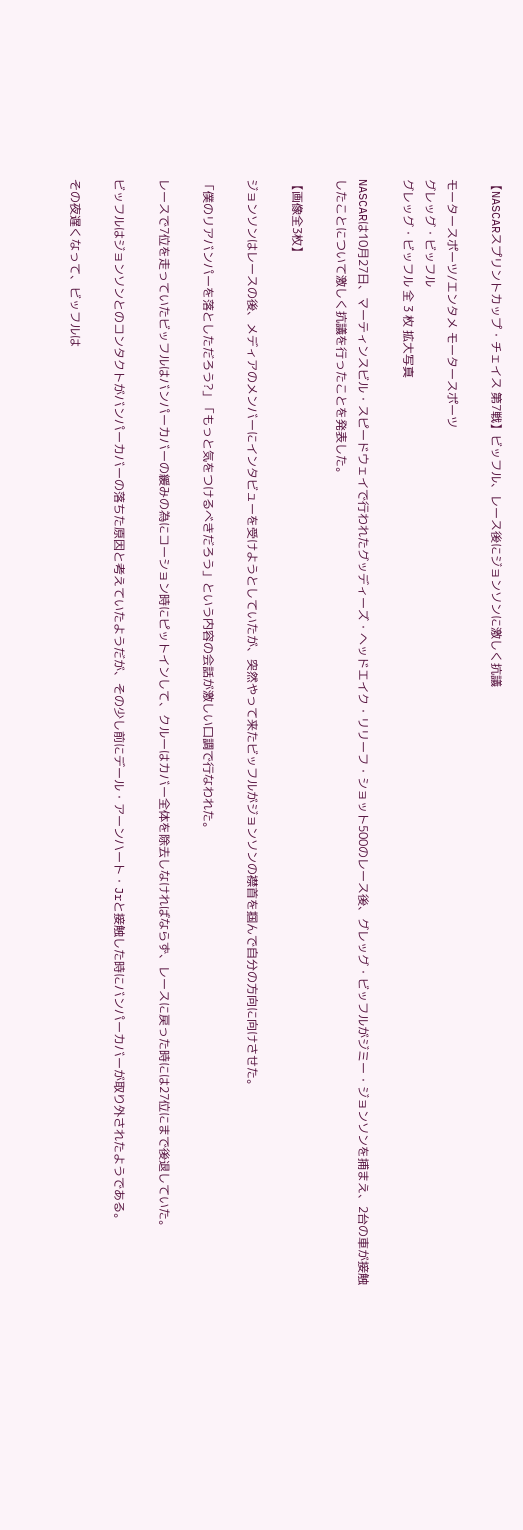【NASCARスプリントカップ・チェイス 第7戦】ビッフル、レース後にジョンソンに激しく抗議

モータースポーツ/エンタメ モータースポーツ
グレッグ・ビッフル
グレッグ・ビッフル 全 3 枚 拡大写真

NASCARは10月27日、マーティンスビル・スピードウェイで行われたグッディーズ・ヘッドエイク・リリーフ・ショット500のレース後、グレッグ・ビッフルがジミー・ジョンソンを捕まえ、2台の車が接触したことについて激しく抗議を行ったことを発表した。

【画像全3枚】

ジョンソンはレースの後、メディアのメンバーにインタビューを受けようとしていたが、突然やって来たビッフルがジョンソンの襟首を掴んで自分の方向に向けさせた。

「僕のリアバンパーを落としただろう?」「もっと気をつけるべきだろう」という内容の会話が激しい口調で行なわれた。

レースで7位を走っていたビッフルはバンパーカバーの緩みの為にコーション時にピットインして、クルーはカバー全体を除去しなければならず、レースに戻った時には27位にまで後退していた。

ビッフルはジョンソンとのコンタクトがバンパーカバーの落ちた原因と考えていたようだが、その少し前にデール・アーンハート・Jrと接触した時にバンパーカバーが取り外されたようである。

その夜遅くなって、ビッフルは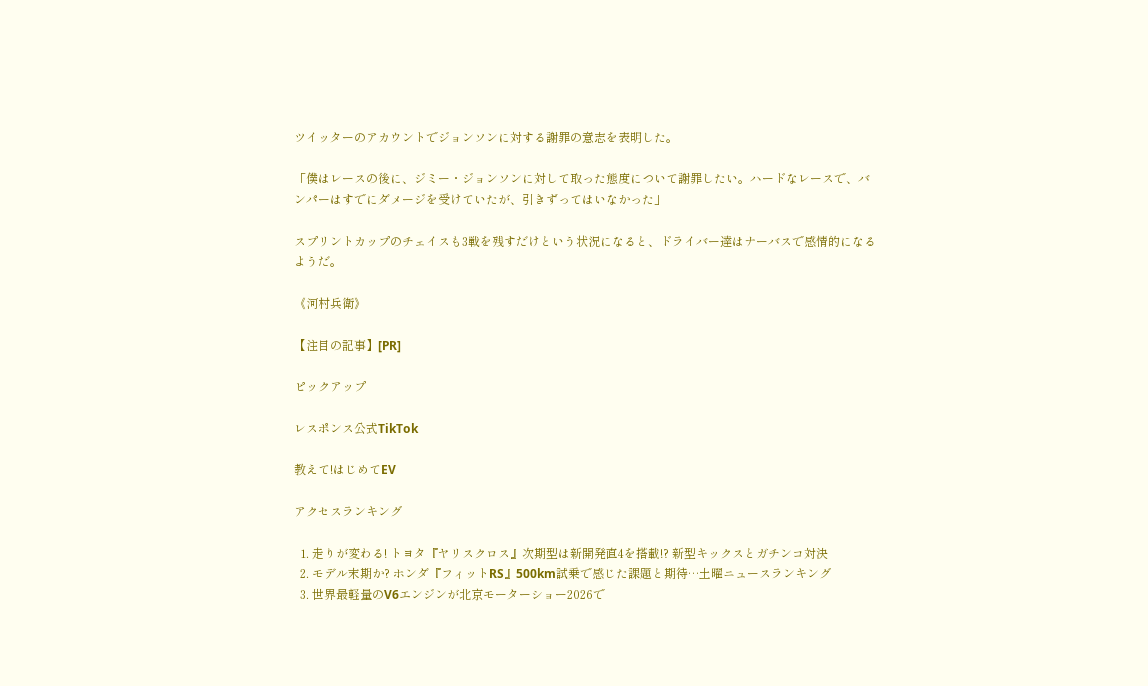ツイッターのアカウントでジョンソンに対する謝罪の意志を表明した。

「僕はレースの後に、ジミー・ジョンソンに対して取った態度について謝罪したい。ハードなレースで、バンパーはすでにダメージを受けていたが、引きずってはいなかった」

スプリントカップのチェイスも3戦を残すだけという状況になると、ドライバー達はナーバスで感情的になるようだ。

《河村兵衛》

【注目の記事】[PR]

ピックアップ

レスポンス公式TikTok

教えて!はじめてEV

アクセスランキング

  1. 走りが変わる! トヨタ『ヤリスクロス』次期型は新開発直4を搭載!? 新型キックスとガチンコ対決
  2. モデル末期か? ホンダ『フィットRS』500km試乗で感じた課題と期待…土曜ニュースランキング
  3. 世界最軽量のV6エンジンが北京モーターショー2026で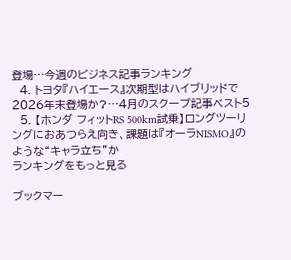登場…今週のビジネス記事ランキング
  4. トヨタ『ハイエース』次期型はハイブリッドで2026年末登場か?…4月のスクープ記事ベスト5
  5. 【ホンダ フィットRS 500km試乗】ロングツーリングにおあつらえ向き、課題は『オーラNISMO』のような“キャラ立ち”か
ランキングをもっと見る

ブックマー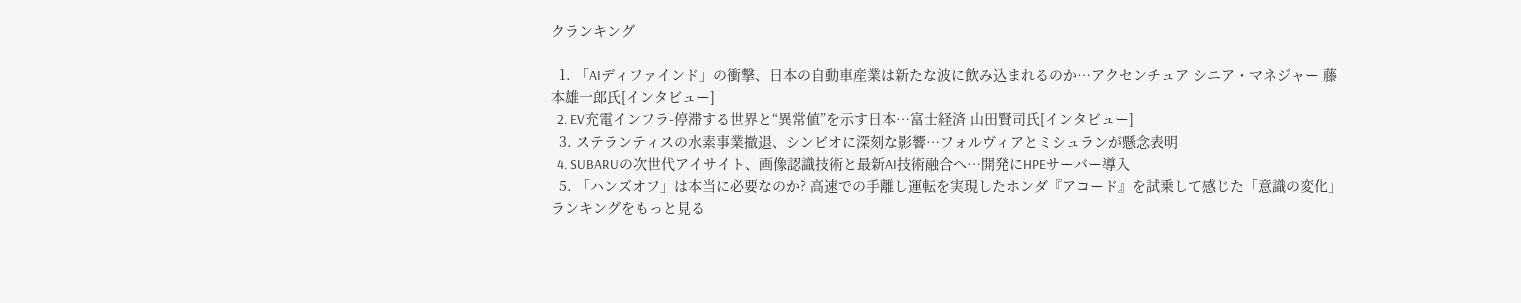クランキング

  1. 「AIディファインド」の衝撃、日本の自動車産業は新たな波に飲み込まれるのか…アクセンチュア シニア・マネジャー 藤本雄一郎氏[インタビュー]
  2. EV充電インフラ-停滞する世界と“異常値”を示す日本…富士経済 山田賢司氏[インタビュー]
  3. ステランティスの水素事業撤退、シンビオに深刻な影響…フォルヴィアとミシュランが懸念表明
  4. SUBARUの次世代アイサイト、画像認識技術と最新AI技術融合へ…開発にHPEサーバー導入
  5. 「ハンズオフ」は本当に必要なのか? 高速での手離し運転を実現したホンダ『アコード』を試乗して感じた「意識の変化」
ランキングをもっと見る